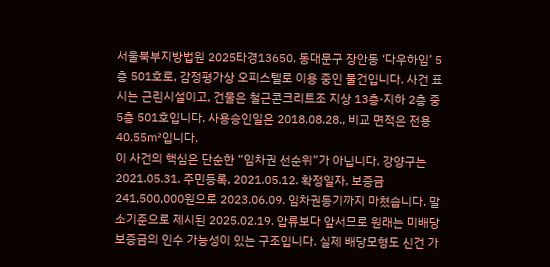서울북부지방법원 2025타경13650. 동대문구 장안동 ‘다우하임’ 5층 501호로, 감정평가상 오피스텔로 이용 중인 물건입니다. 사건 표시는 근린시설이고, 건물은 철근콘크리트조 지상 13층·지하 2층 중 5층 501호입니다. 사용승인일은 2018.08.28., 비교 면적은 전용 40.55㎡입니다.
이 사건의 핵심은 단순한 “임차권 선순위”가 아닙니다. 강양구는 2021.05.31. 주민등록, 2021.05.12. 확정일자, 보증금 241,500,000원으로 2023.06.09. 임차권등기까지 마쳤습니다. 말소기준으로 제시된 2025.02.19. 압류보다 앞서므로 원래는 미배당 보증금의 인수 가능성이 있는 구조입니다. 실제 배당모형도 신건 가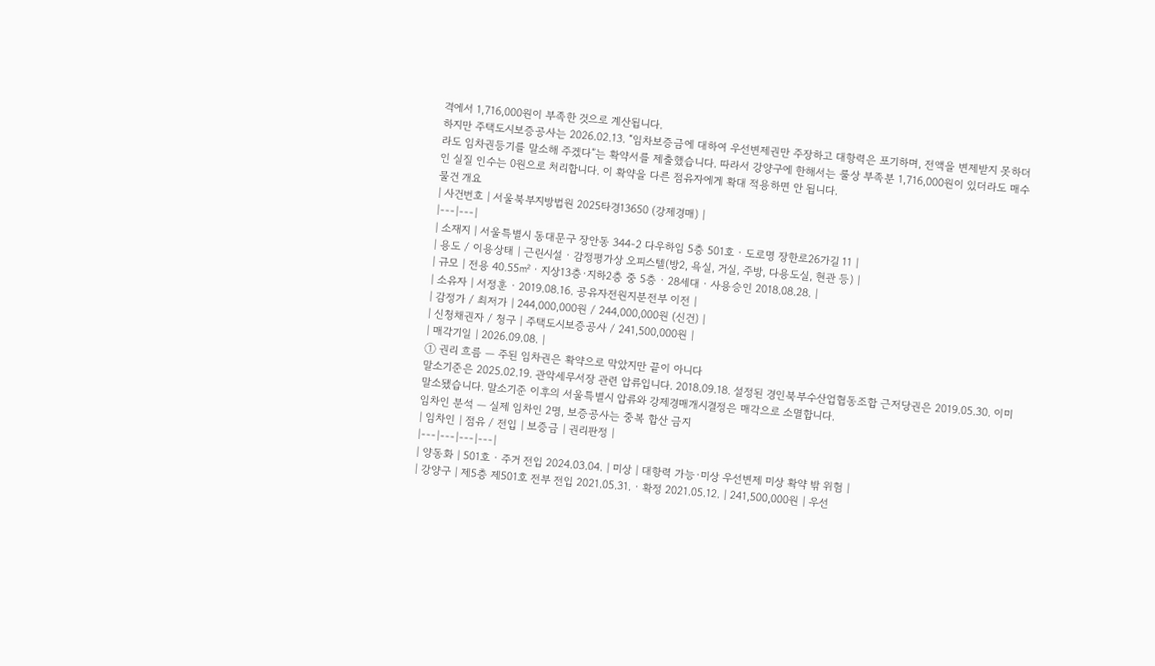격에서 1,716,000원이 부족한 것으로 계산됩니다.
하지만 주택도시보증공사는 2026.02.13. “임차보증금에 대하여 우선변제권만 주장하고 대항력은 포기하며, 전액을 변제받지 못하더라도 임차권등기를 말소해 주겠다”는 확약서를 제출했습니다. 따라서 강양구에 한해서는 룰상 부족분 1,716,000원이 있더라도 매수인 실질 인수는 0원으로 처리합니다. 이 확약을 다른 점유자에게 확대 적용하면 안 됩니다.
물건 개요
| 사건번호 | 서울북부지방법원 2025타경13650 (강제경매) |
|---|---|
| 소재지 | 서울특별시 동대문구 장안동 344-2 다우하임 5층 501호 · 도로명 장한로26가길 11 |
| 용도 / 이용상태 | 근린시설 · 감정평가상 오피스텔(방2, 욕실, 거실, 주방, 다용도실, 현관 등) |
| 규모 | 전용 40.55㎡ · 지상13층·지하2층 중 5층 · 28세대 · 사용승인 2018.08.28. |
| 소유자 | 서정훈 · 2019.08.16. 공유자전원지분전부 이전 |
| 감정가 / 최저가 | 244,000,000원 / 244,000,000원 (신건) |
| 신청채권자 / 청구 | 주택도시보증공사 / 241,500,000원 |
| 매각기일 | 2026.09.08. |
① 권리 흐름 — 주된 임차권은 확약으로 막았지만 끝이 아니다
말소기준은 2025.02.19. 관악세무서장 관련 압류입니다. 2018.09.18. 설정된 경인북부수산업협동조합 근저당권은 2019.05.30. 이미 말소됐습니다. 말소기준 이후의 서울특별시 압류와 강제경매개시결정은 매각으로 소멸합니다.
임차인 분석 — 실제 임차인 2명, 보증공사는 중복 합산 금지
| 임차인 | 점유 / 전입 | 보증금 | 권리판정 |
|---|---|---|---|
| 양동화 | 501호 · 주거 전입 2024.03.04. | 미상 | 대항력 가능·미상 우선변제 미상 확약 밖 위험 |
| 강양구 | 제5층 제501호 전부 전입 2021.05.31. · 확정 2021.05.12. | 241,500,000원 | 우선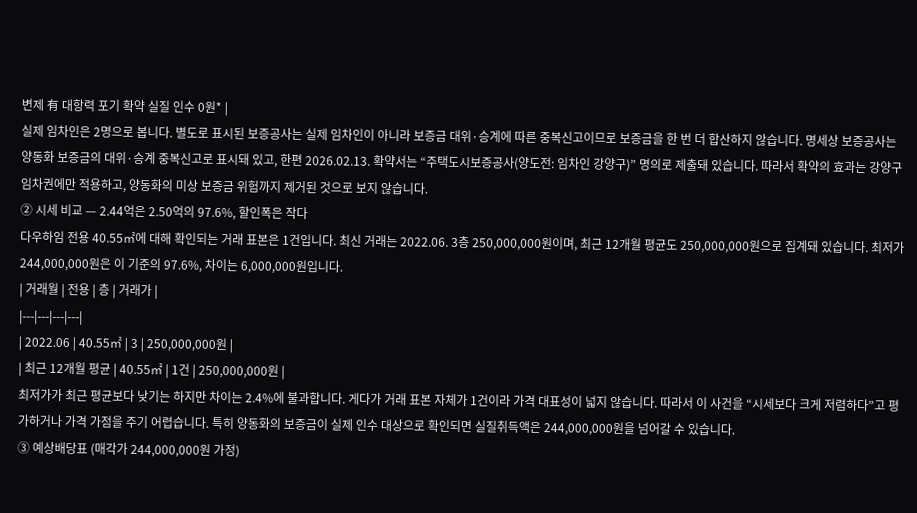변제 有 대항력 포기 확약 실질 인수 0원* |
실제 임차인은 2명으로 봅니다. 별도로 표시된 보증공사는 실제 임차인이 아니라 보증금 대위·승계에 따른 중복신고이므로 보증금을 한 번 더 합산하지 않습니다. 명세상 보증공사는 양동화 보증금의 대위·승계 중복신고로 표시돼 있고, 한편 2026.02.13. 확약서는 “주택도시보증공사(양도전: 임차인 강양구)” 명의로 제출돼 있습니다. 따라서 확약의 효과는 강양구 임차권에만 적용하고, 양동화의 미상 보증금 위험까지 제거된 것으로 보지 않습니다.
② 시세 비교 — 2.44억은 2.50억의 97.6%, 할인폭은 작다
다우하임 전용 40.55㎡에 대해 확인되는 거래 표본은 1건입니다. 최신 거래는 2022.06. 3층 250,000,000원이며, 최근 12개월 평균도 250,000,000원으로 집계돼 있습니다. 최저가 244,000,000원은 이 기준의 97.6%, 차이는 6,000,000원입니다.
| 거래월 | 전용 | 층 | 거래가 |
|---|---|---|---|
| 2022.06 | 40.55㎡ | 3 | 250,000,000원 |
| 최근 12개월 평균 | 40.55㎡ | 1건 | 250,000,000원 |
최저가가 최근 평균보다 낮기는 하지만 차이는 2.4%에 불과합니다. 게다가 거래 표본 자체가 1건이라 가격 대표성이 넓지 않습니다. 따라서 이 사건을 “시세보다 크게 저렴하다”고 평가하거나 가격 가점을 주기 어렵습니다. 특히 양동화의 보증금이 실제 인수 대상으로 확인되면 실질취득액은 244,000,000원을 넘어갈 수 있습니다.
③ 예상배당표 (매각가 244,000,000원 가정)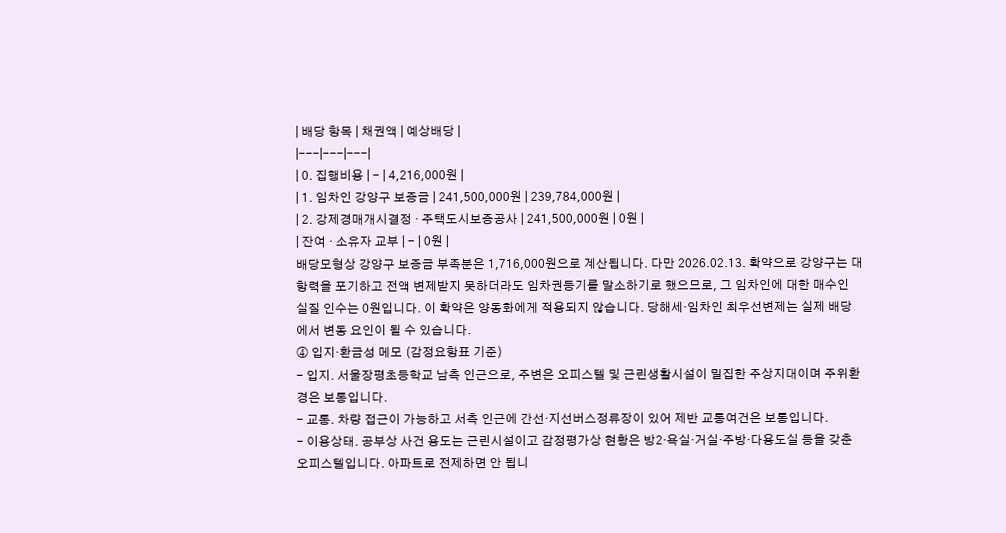| 배당 항목 | 채권액 | 예상배당 |
|---|---|---|
| 0. 집행비용 | - | 4,216,000원 |
| 1. 임차인 강양구 보증금 | 241,500,000원 | 239,784,000원 |
| 2. 강제경매개시결정 · 주택도시보증공사 | 241,500,000원 | 0원 |
| 잔여 · 소유자 교부 | - | 0원 |
배당모형상 강양구 보증금 부족분은 1,716,000원으로 계산됩니다. 다만 2026.02.13. 확약으로 강양구는 대항력을 포기하고 전액 변제받지 못하더라도 임차권등기를 말소하기로 했으므로, 그 임차인에 대한 매수인 실질 인수는 0원입니다. 이 확약은 양동화에게 적용되지 않습니다. 당해세·임차인 최우선변제는 실제 배당에서 변동 요인이 될 수 있습니다.
④ 입지·환금성 메모 (감정요항표 기준)
- 입지. 서울장평초등학교 남측 인근으로, 주변은 오피스텔 및 근린생활시설이 밀집한 주상지대이며 주위환경은 보통입니다.
- 교통. 차량 접근이 가능하고 서측 인근에 간선·지선버스정류장이 있어 제반 교통여건은 보통입니다.
- 이용상태. 공부상 사건 용도는 근린시설이고 감정평가상 현황은 방2·욕실·거실·주방·다용도실 등을 갖춘 오피스텔입니다. 아파트로 전제하면 안 됩니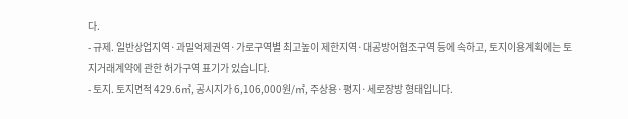다.
- 규제. 일반상업지역·과밀억제권역·가로구역별 최고높이 제한지역·대공방어협조구역 등에 속하고, 토지이용계획에는 토지거래계약에 관한 허가구역 표기가 있습니다.
- 토지. 토지면적 429.6㎡, 공시지가 6,106,000원/㎡, 주상용·평지·세로장방 형태입니다.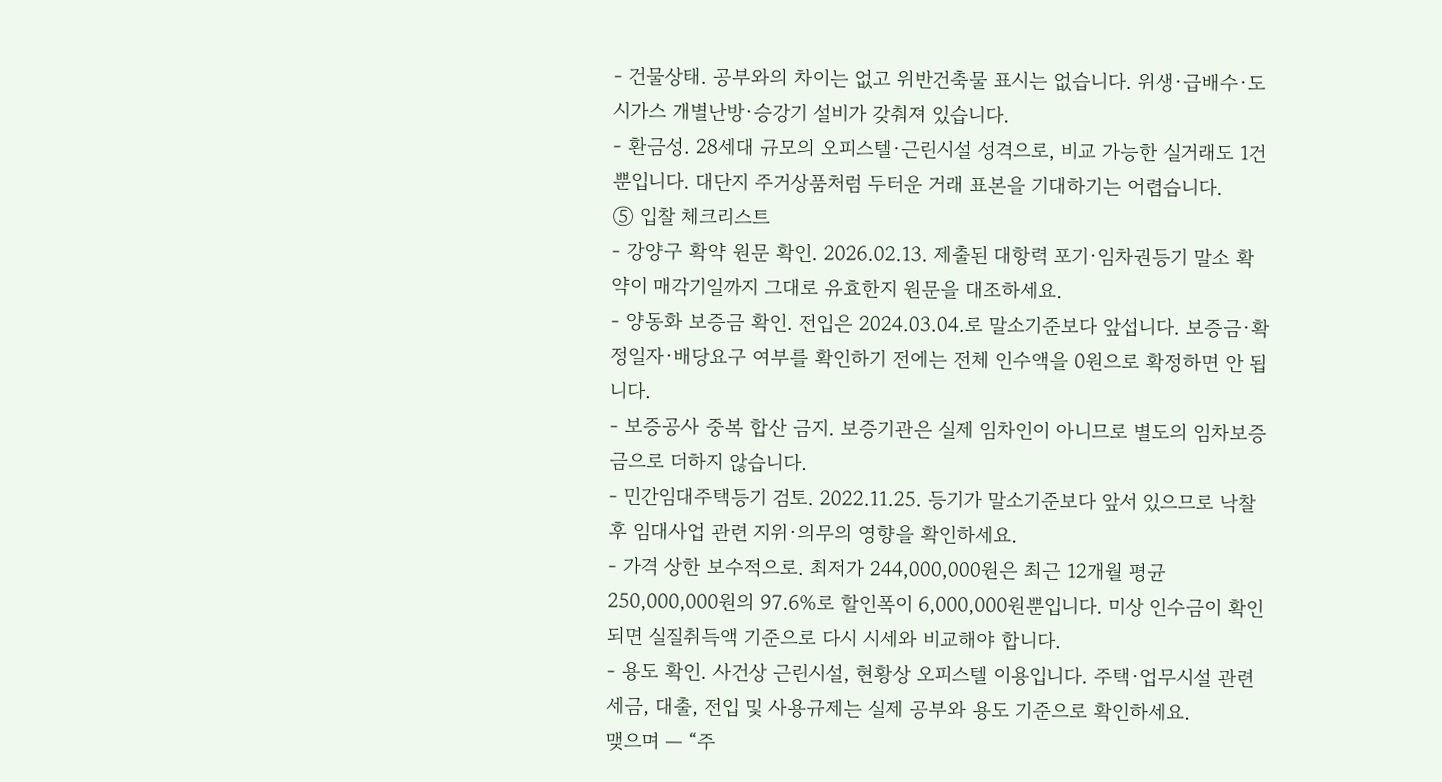- 건물상태. 공부와의 차이는 없고 위반건축물 표시는 없습니다. 위생·급배수·도시가스 개별난방·승강기 설비가 갖춰져 있습니다.
- 환금성. 28세대 규모의 오피스텔·근린시설 성격으로, 비교 가능한 실거래도 1건뿐입니다. 대단지 주거상품처럼 두터운 거래 표본을 기대하기는 어렵습니다.
⑤ 입찰 체크리스트
- 강양구 확약 원문 확인. 2026.02.13. 제출된 대항력 포기·임차권등기 말소 확약이 매각기일까지 그대로 유효한지 원문을 대조하세요.
- 양동화 보증금 확인. 전입은 2024.03.04.로 말소기준보다 앞섭니다. 보증금·확정일자·배당요구 여부를 확인하기 전에는 전체 인수액을 0원으로 확정하면 안 됩니다.
- 보증공사 중복 합산 금지. 보증기관은 실제 임차인이 아니므로 별도의 임차보증금으로 더하지 않습니다.
- 민간임대주택등기 검토. 2022.11.25. 등기가 말소기준보다 앞서 있으므로 낙찰 후 임대사업 관련 지위·의무의 영향을 확인하세요.
- 가격 상한 보수적으로. 최저가 244,000,000원은 최근 12개월 평균 250,000,000원의 97.6%로 할인폭이 6,000,000원뿐입니다. 미상 인수금이 확인되면 실질취득액 기준으로 다시 시세와 비교해야 합니다.
- 용도 확인. 사건상 근린시설, 현황상 오피스텔 이용입니다. 주택·업무시설 관련 세금, 대출, 전입 및 사용규제는 실제 공부와 용도 기준으로 확인하세요.
맺으며 — “주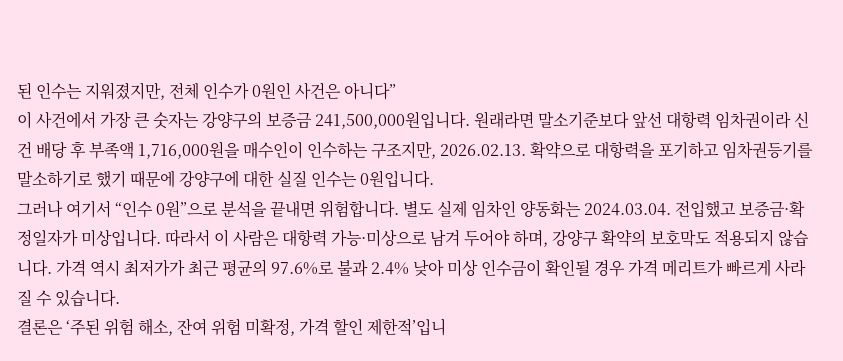된 인수는 지워졌지만, 전체 인수가 0원인 사건은 아니다”
이 사건에서 가장 큰 숫자는 강양구의 보증금 241,500,000원입니다. 원래라면 말소기준보다 앞선 대항력 임차권이라 신건 배당 후 부족액 1,716,000원을 매수인이 인수하는 구조지만, 2026.02.13. 확약으로 대항력을 포기하고 임차권등기를 말소하기로 했기 때문에 강양구에 대한 실질 인수는 0원입니다.
그러나 여기서 “인수 0원”으로 분석을 끝내면 위험합니다. 별도 실제 임차인 양동화는 2024.03.04. 전입했고 보증금·확정일자가 미상입니다. 따라서 이 사람은 대항력 가능·미상으로 남겨 두어야 하며, 강양구 확약의 보호막도 적용되지 않습니다. 가격 역시 최저가가 최근 평균의 97.6%로 불과 2.4% 낮아 미상 인수금이 확인될 경우 가격 메리트가 빠르게 사라질 수 있습니다.
결론은 ‘주된 위험 해소, 잔여 위험 미확정, 가격 할인 제한적’입니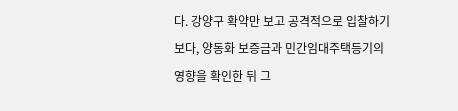다. 강양구 확약만 보고 공격적으로 입찰하기보다, 양동화 보증금과 민간임대주택등기의 영향을 확인한 뒤 그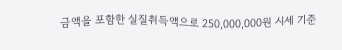금액을 포함한 실질취득액으로 250,000,000원 시세 기준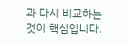과 다시 비교하는 것이 핵심입니다.